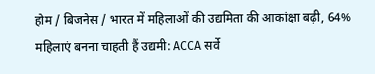होम / बिजनेस / भारत में महिलाओं की उद्यमिता की आकांक्षा बढ़ी, 64% महिलाएं बनना चाहती हैं उद्यमी: ACCA सर्वे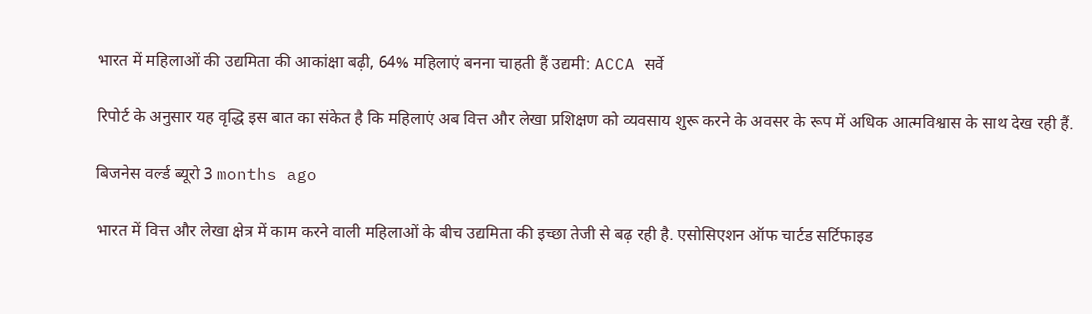भारत में महिलाओं की उद्यमिता की आकांक्षा बढ़ी, 64% महिलाएं बनना चाहती हैं उद्यमी: ACCA सर्वे

रिपोर्ट के अनुसार यह वृद्धि इस बात का संकेत है कि महिलाएं अब वित्त और लेखा प्रशिक्षण को व्यवसाय शुरू करने के अवसर के रूप में अधिक आत्मविश्वास के साथ देख रही हैं.

बिजनेस वर्ल्ड ब्यूरो 3 months ago

भारत में वित्त और लेखा क्षेत्र में काम करने वाली महिलाओं के बीच उद्यमिता की इच्छा तेजी से बढ़ रही है. एसोसिएशन ऑफ चार्टड सर्टिफाइड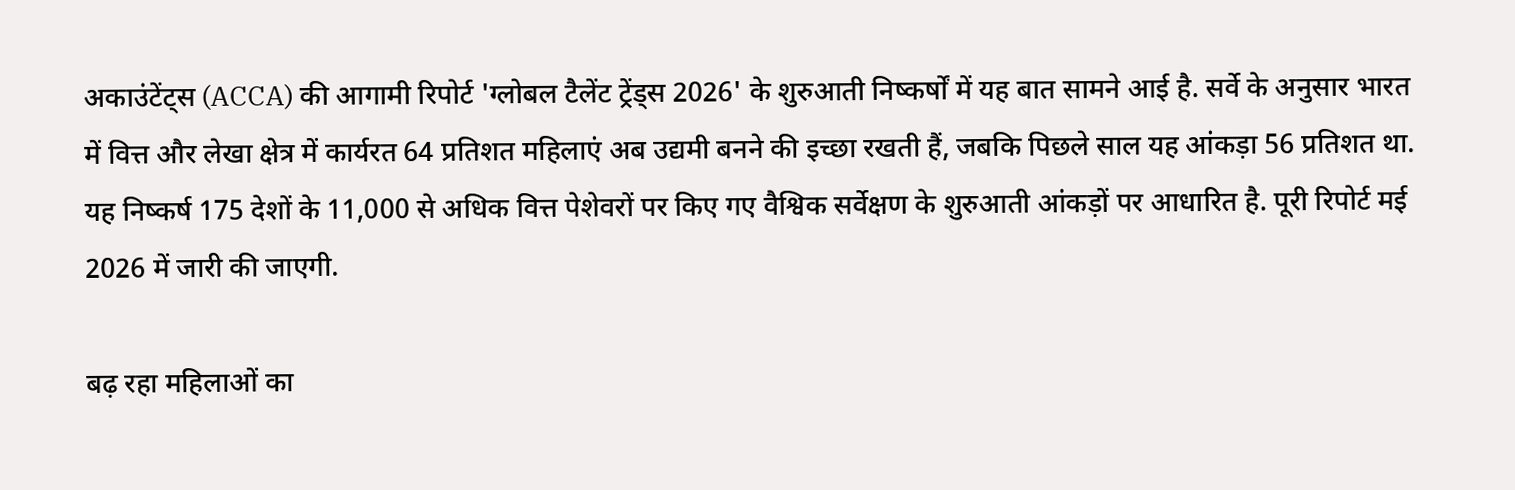अकाउंटेंट्स (ACCA) की आगामी रिपोर्ट 'ग्लोबल टैलेंट ट्रेंड्स 2026' के शुरुआती निष्कर्षों में यह बात सामने आई है. सर्वे के अनुसार भारत में वित्त और लेखा क्षेत्र में कार्यरत 64 प्रतिशत महिलाएं अब उद्यमी बनने की इच्छा रखती हैं, जबकि पिछले साल यह आंकड़ा 56 प्रतिशत था. यह निष्कर्ष 175 देशों के 11,000 से अधिक वित्त पेशेवरों पर किए गए वैश्विक सर्वेक्षण के शुरुआती आंकड़ों पर आधारित है. पूरी रिपोर्ट मई 2026 में जारी की जाएगी.

बढ़ रहा महिलाओं का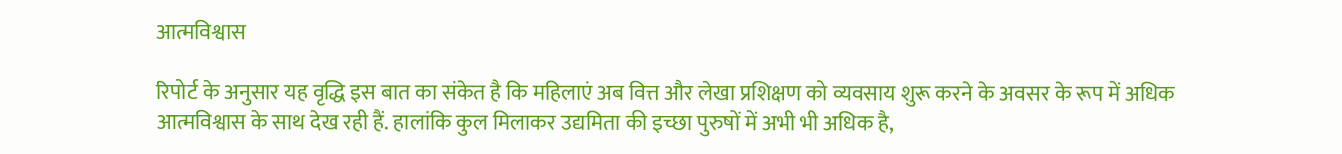आत्मविश्वास

रिपोर्ट के अनुसार यह वृद्धि इस बात का संकेत है कि महिलाएं अब वित्त और लेखा प्रशिक्षण को व्यवसाय शुरू करने के अवसर के रूप में अधिक आत्मविश्वास के साथ देख रही हैं. हालांकि कुल मिलाकर उद्यमिता की इच्छा पुरुषों में अभी भी अधिक है,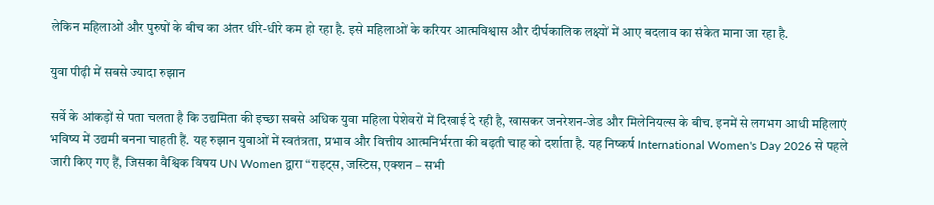लेकिन महिलाओं और पुरुषों के बीच का अंतर धीरे-धीरे कम हो रहा है. इसे महिलाओं के करियर आत्मविश्वास और दीर्घकालिक लक्ष्यों में आए बदलाव का संकेत माना जा रहा है.

युवा पीढ़ी में सबसे ज्यादा रुझान

सर्वे के आंकड़ों से पता चलता है कि उद्यमिता की इच्छा सबसे अधिक युवा महिला पेशेवरों में दिखाई दे रही है, खासकर जनरेशन-जेड और मिलेनियल्स के बीच. इनमें से लगभग आधी महिलाएं भविष्य में उद्यमी बनना चाहती हैं. यह रुझान युवाओं में स्वतंत्रता, प्रभाव और वित्तीय आत्मनिर्भरता की बढ़ती चाह को दर्शाता है. यह निष्कर्ष International Women's Day 2026 से पहले जारी किए गए हैं, जिसका वैश्विक विषय UN Women द्वारा “राइट्स, जस्टिस, एक्शन – सभी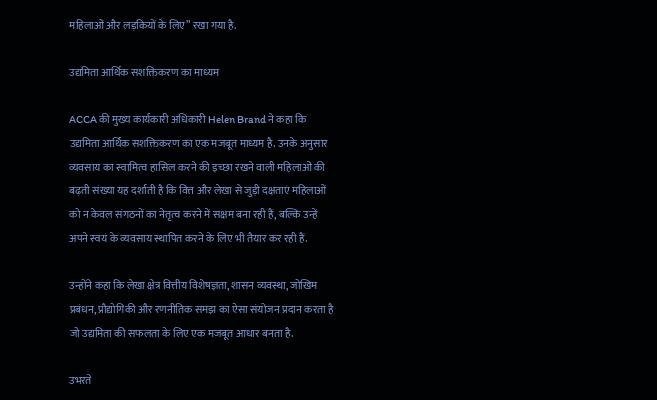महिलाओं और लड़कियों के लिए” रखा गया है.

उद्यमिता आर्थिक सशक्तिकरण का माध्यम

ACCA की मुख्य कार्यकारी अधिकारी Helen Brand ने कहा कि उद्यमिता आर्थिक सशक्तिकरण का एक मजबूत माध्यम है. उनके अनुसार व्यवसाय का स्वामित्व हासिल करने की इच्छा रखने वाली महिलाओं की बढ़ती संख्या यह दर्शाती है कि वित्त और लेखा से जुड़ी दक्षताएं महिलाओं को न केवल संगठनों का नेतृत्व करने में सक्षम बना रही हैं, बल्कि उन्हें अपने स्वयं के व्यवसाय स्थापित करने के लिए भी तैयार कर रही हैं.

उन्होंने कहा कि लेखा क्षेत्र वित्तीय विशेषज्ञता, शासन व्यवस्था, जोखिम प्रबंधन, प्रौद्योगिकी और रणनीतिक समझ का ऐसा संयोजन प्रदान करता है जो उद्यमिता की सफलता के लिए एक मजबूत आधार बनता है.

उभरते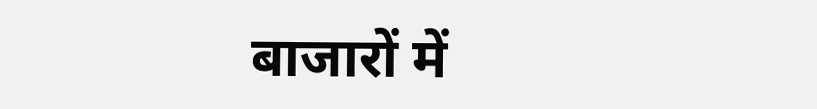बाजारों में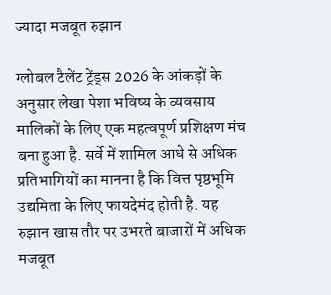ज्यादा मजबूत रुझान

ग्लोबल टैलेंट ट्रेंड्स 2026 के आंकड़ों के अनुसार लेखा पेशा भविष्य के व्यवसाय मालिकों के लिए एक महत्वपूर्ण प्रशिक्षण मंच बना हुआ है. सर्वे में शामिल आधे से अधिक प्रतिभागियों का मानना है कि वित्त पृष्ठभूमि उद्यमिता के लिए फायदेमंद होती है. यह रुझान खास तौर पर उभरते बाजारों में अधिक मजबूत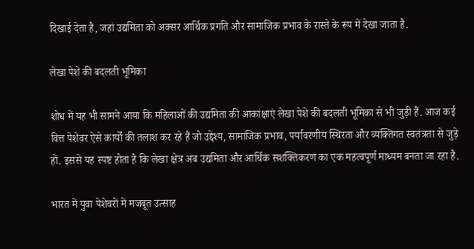दिखाई देता है, जहां उद्यमिता को अक्सर आर्थिक प्रगति और सामाजिक प्रभाव के रास्ते के रूप में देखा जाता है.

लेखा पेशे की बदलती भूमिका

शोध में यह भी सामने आया कि महिलाओं की उद्यमिता की आकांक्षाएं लेखा पेशे की बदलती भूमिका से भी जुड़ी हैं. आज कई वित्त पेशेवर ऐसे कार्यों की तलाश कर रहे हैं जो उद्देश्य, सामाजिक प्रभाव, पर्यावरणीय स्थिरता और व्यक्तिगत स्वतंत्रता से जुड़े हों. इससे यह स्पष्ट होता है कि लेखा क्षेत्र अब उद्यमिता और आर्थिक सशक्तिकरण का एक महत्वपूर्ण माध्यम बनता जा रहा है.

भारत में युवा पेशेवरों में मजबूत उत्साह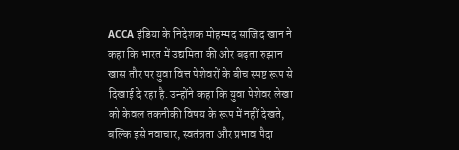ACCA इंडिया के निदेशक मोहम्मद साजिद खान ने कहा कि भारत में उद्यमिता की ओर बढ़ता रुझान खास तौर पर युवा वित्त पेशेवरों के बीच स्पष्ट रूप से दिखाई दे रहा है. उन्होंने कहा कि युवा पेशेवर लेखा को केवल तकनीकी विषय के रूप में नहीं देखते, बल्कि इसे नवाचार, स्वतंत्रता और प्रभाव पैदा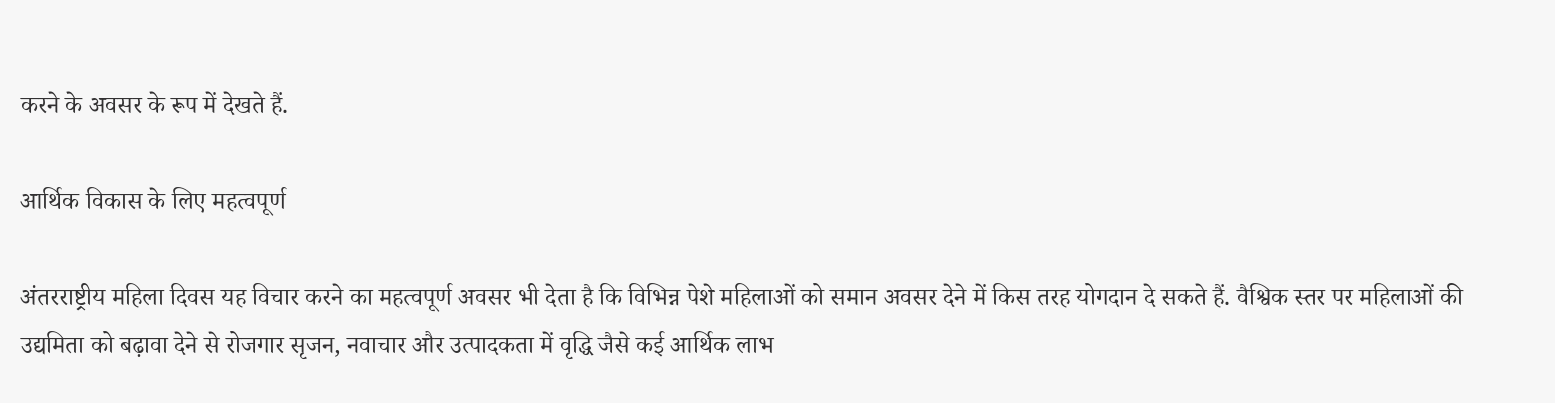करने के अवसर के रूप में देखते हैं.

आर्थिक विकास के लिए महत्वपूर्ण

अंतरराष्ट्रीय महिला दिवस यह विचार करने का महत्वपूर्ण अवसर भी देता है कि विभिन्न पेशे महिलाओं को समान अवसर देने में किस तरह योगदान दे सकते हैं. वैश्विक स्तर पर महिलाओं की उद्यमिता को बढ़ावा देने से रोजगार सृजन, नवाचार और उत्पादकता में वृद्धि जैसे कई आर्थिक लाभ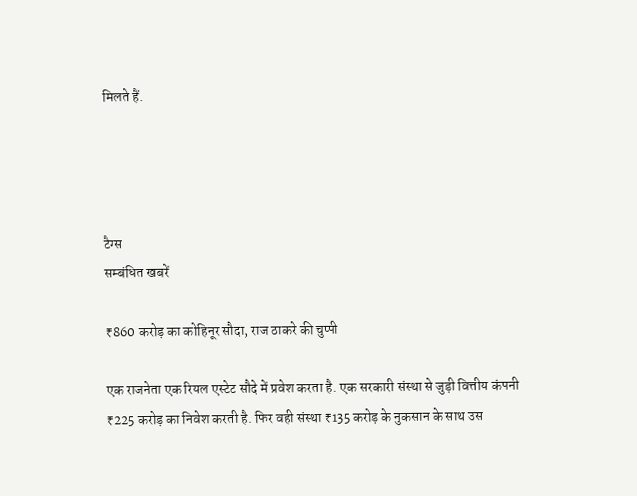मिलते हैं.




टैग्स
सम्बंधित खबरें

₹860 करोड़ का कोहिनूर सौदा, राज ठाकरे की चुप्पी

एक राजनेता एक रियल एस्टेट सौदे में प्रवेश करता है. एक सरकारी संस्था से जुड़ी वित्तीय कंपनी ₹225 करोड़ का निवेश करती है. फिर वही संस्था ₹135 करोड़ के नुकसान के साथ उस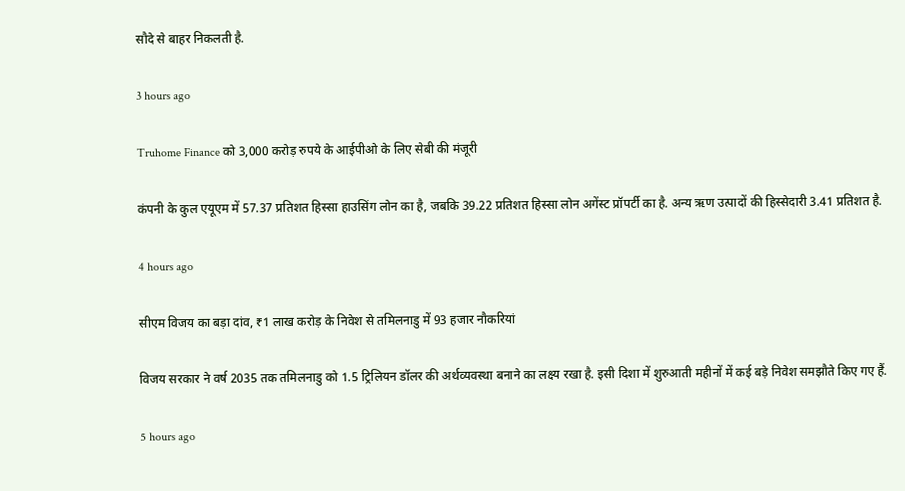सौदे से बाहर निकलती है.

3 hours ago

Truhome Finance को 3,000 करोड़ रुपये के आईपीओ के लिए सेबी की मंजूरी

कंपनी के कुल एयूएम में 57.37 प्रतिशत हिस्सा हाउसिंग लोन का है, जबकि 39.22 प्रतिशत हिस्सा लोन अगेंस्ट प्रॉपर्टी का है. अन्य ऋण उत्पादों की हिस्सेदारी 3.41 प्रतिशत है.

4 hours ago

सीएम विजय का बड़ा दांव, ₹1 लाख करोड़ के निवेश से तमिलनाडु में 93 हजार नौकरियां

विजय सरकार ने वर्ष 2035 तक तमिलनाडु को 1.5 ट्रिलियन डॉलर की अर्थव्यवस्था बनाने का लक्ष्य रखा है. इसी दिशा में शुरुआती महीनों में कई बड़े निवेश समझौते किए गए हैं.

5 hours ago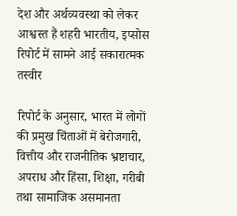देश और अर्थव्यवस्था को लेकर आश्वस्त हैं शहरी भारतीय, इप्सोस रिपोर्ट में सामने आई सकारात्मक तस्वीर

रिपोर्ट के अनुसार, भारत में लोगों की प्रमुख चिंताओं में बेरोजगारी, वित्तीय और राजनीतिक भ्रष्टाचार, अपराध और हिंसा, शिक्षा, गरीबी तथा सामाजिक असमानता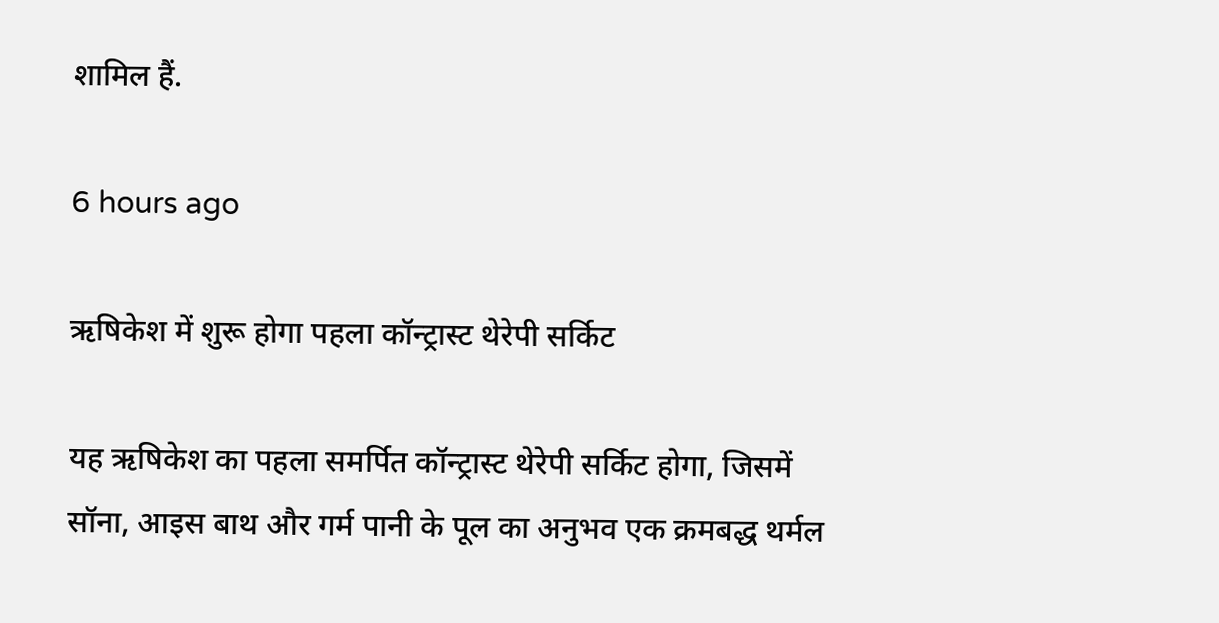शामिल हैं.

6 hours ago

ऋषिकेश में शुरू होगा पहला कॉन्ट्रास्ट थेरेपी सर्किट

यह ऋषिकेश का पहला समर्पित कॉन्ट्रास्ट थेरेपी सर्किट होगा, जिसमें सॉना, आइस बाथ और गर्म पानी के पूल का अनुभव एक क्रमबद्ध थर्मल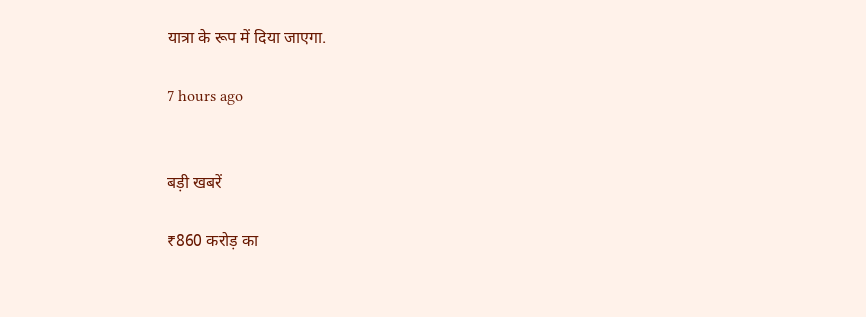यात्रा के रूप में दिया जाएगा.

7 hours ago


बड़ी खबरें

₹860 करोड़ का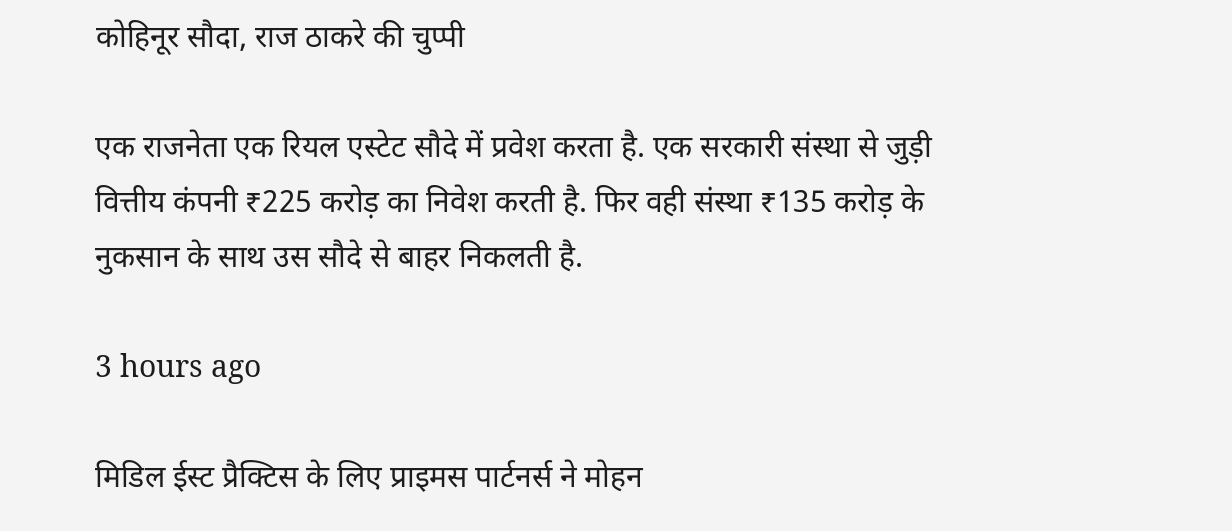कोहिनूर सौदा, राज ठाकरे की चुप्पी

एक राजनेता एक रियल एस्टेट सौदे में प्रवेश करता है. एक सरकारी संस्था से जुड़ी वित्तीय कंपनी ₹225 करोड़ का निवेश करती है. फिर वही संस्था ₹135 करोड़ के नुकसान के साथ उस सौदे से बाहर निकलती है.

3 hours ago

मिडिल ईस्ट प्रैक्टिस के लिए प्राइमस पार्टनर्स ने मोहन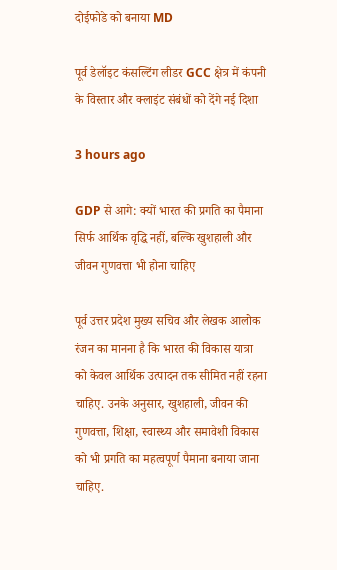दोईफोडे को बनाया MD

पूर्व डेलॉइट कंसल्टिंग लीडर GCC क्षेत्र में कंपनी के विस्तार और क्लाइंट संबंधों को देंगे नई दिशा

3 hours ago

GDP से आगे: क्यों भारत की प्रगति का पैमाना सिर्फ आर्थिक वृद्धि नहीं, बल्कि खुशहाली और जीवन गुणवत्ता भी होना चाहिए

पूर्व उत्तर प्रदेश मुख्य सचिव और लेखक आलोक रंजन का मानना है कि भारत की विकास यात्रा को केवल आर्थिक उत्पादन तक सीमित नहीं रहना चाहिए. उनके अनुसार, खुशहाली, जीवन की गुणवत्ता, शिक्षा, स्वास्थ्य और समावेशी विकास को भी प्रगति का महत्वपूर्ण पैमाना बनाया जाना चाहिए.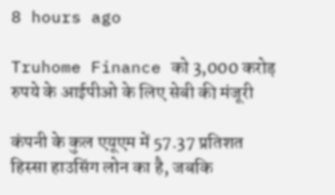8 hours ago

Truhome Finance को 3,000 करोड़ रुपये के आईपीओ के लिए सेबी की मंजूरी

कंपनी के कुल एयूएम में 57.37 प्रतिशत हिस्सा हाउसिंग लोन का है, जबकि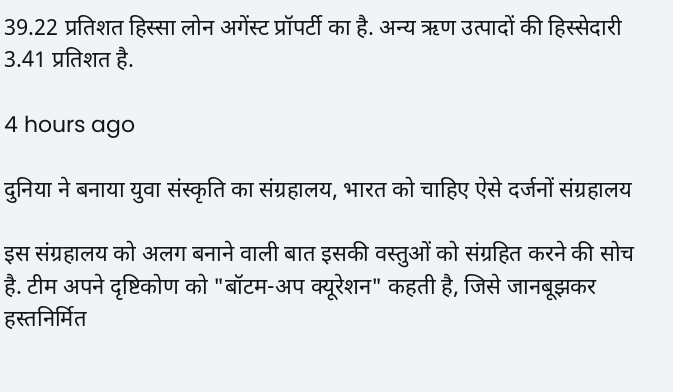39.22 प्रतिशत हिस्सा लोन अगेंस्ट प्रॉपर्टी का है. अन्य ऋण उत्पादों की हिस्सेदारी 3.41 प्रतिशत है.

4 hours ago

दुनिया ने बनाया युवा संस्कृति का संग्रहालय, भारत को चाहिए ऐसे दर्जनों संग्रहालय

इस संग्रहालय को अलग बनाने वाली बात इसकी वस्तुओं को संग्रहित करने की सोच है. टीम अपने दृष्टिकोण को "बॉटम-अप क्यूरेशन" कहती है, जिसे जानबूझकर हस्तनिर्मित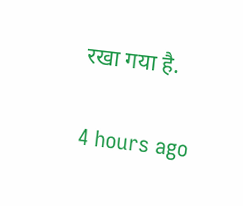रखा गया है.

4 hours ago